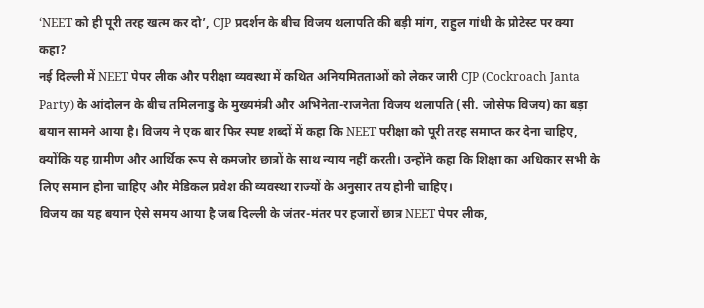‘NEET को ही पूरी तरह खत्म कर दो’, CJP प्रदर्शन के बीच विजय थलापति की बड़ी मांग, राहुल गांधी के प्रोटेस्ट पर क्या कहा?
नई दिल्ली में NEET पेपर लीक और परीक्षा व्यवस्था में कथित अनियमितताओं को लेकर जारी CJP (Cockroach Janta Party) के आंदोलन के बीच तमिलनाडु के मुख्यमंत्री और अभिनेता-राजनेता विजय थलापति (सी. जोसेफ विजय) का बड़ा बयान सामने आया है। विजय ने एक बार फिर स्पष्ट शब्दों में कहा कि NEET परीक्षा को पूरी तरह समाप्त कर देना चाहिए, क्योंकि यह ग्रामीण और आर्थिक रूप से कमजोर छात्रों के साथ न्याय नहीं करती। उन्होंने कहा कि शिक्षा का अधिकार सभी के लिए समान होना चाहिए और मेडिकल प्रवेश की व्यवस्था राज्यों के अनुसार तय होनी चाहिए।
विजय का यह बयान ऐसे समय आया है जब दिल्ली के जंतर-मंतर पर हजारों छात्र NEET पेपर लीक,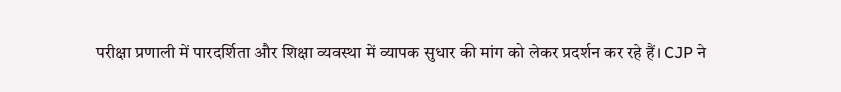परीक्षा प्रणाली में पारदर्शिता और शिक्षा व्यवस्था में व्यापक सुधार की मांग को लेकर प्रदर्शन कर रहे हैं। CJP ने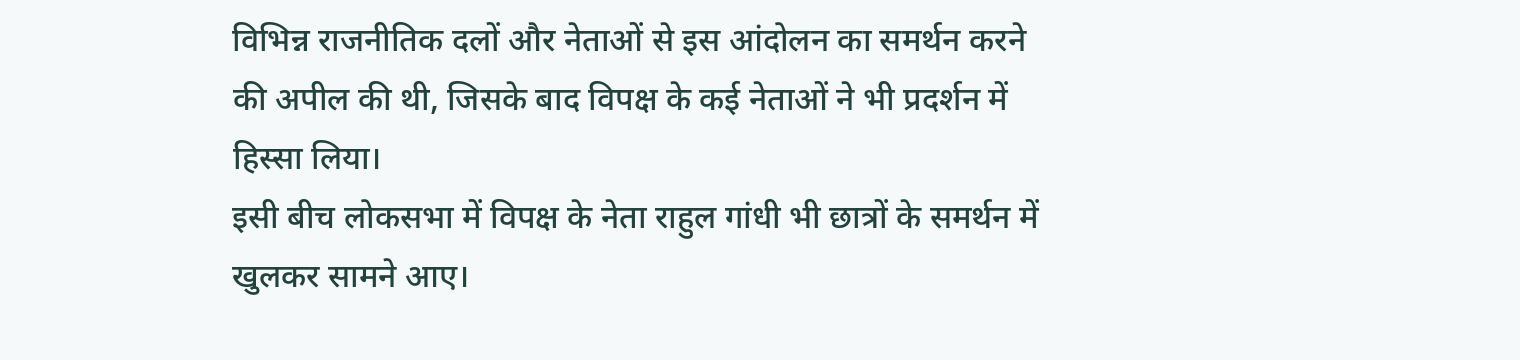विभिन्न राजनीतिक दलों और नेताओं से इस आंदोलन का समर्थन करने की अपील की थी, जिसके बाद विपक्ष के कई नेताओं ने भी प्रदर्शन में हिस्सा लिया।
इसी बीच लोकसभा में विपक्ष के नेता राहुल गांधी भी छात्रों के समर्थन में खुलकर सामने आए।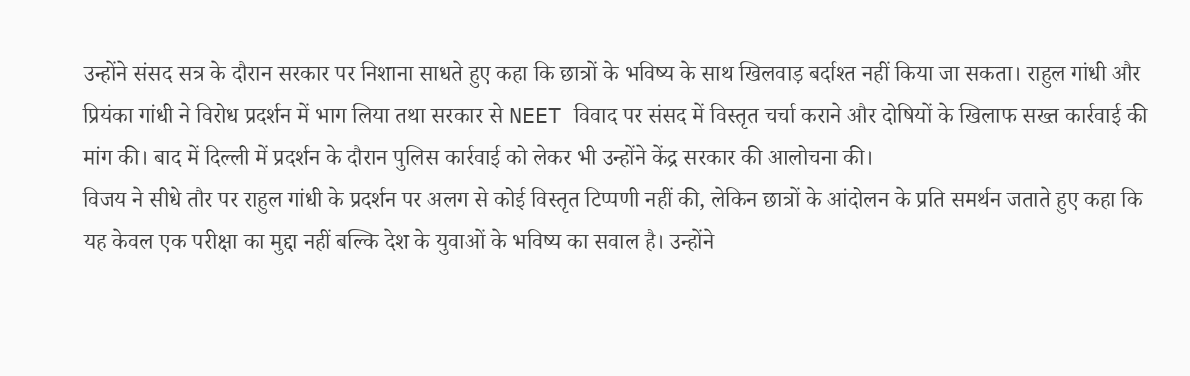उन्होंने संसद सत्र के दौरान सरकार पर निशाना साधते हुए कहा कि छात्रों के भविष्य के साथ खिलवाड़ बर्दाश्त नहीं किया जा सकता। राहुल गांधी और प्रियंका गांधी ने विरोध प्रदर्शन में भाग लिया तथा सरकार से NEET विवाद पर संसद में विस्तृत चर्चा कराने और दोषियों के खिलाफ सख्त कार्रवाई की मांग की। बाद में दिल्ली में प्रदर्शन के दौरान पुलिस कार्रवाई को लेकर भी उन्होंने केंद्र सरकार की आलोचना की।
विजय ने सीधे तौर पर राहुल गांधी के प्रदर्शन पर अलग से कोई विस्तृत टिप्पणी नहीं की, लेकिन छात्रों के आंदोलन के प्रति समर्थन जताते हुए कहा कि यह केवल एक परीक्षा का मुद्दा नहीं बल्कि देश के युवाओं के भविष्य का सवाल है। उन्होंने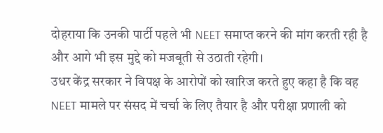दोहराया कि उनकी पार्टी पहले भी NEET समाप्त करने की मांग करती रही है और आगे भी इस मुद्दे को मजबूती से उठाती रहेगी।
उधर केंद्र सरकार ने विपक्ष के आरोपों को खारिज करते हुए कहा है कि वह NEET मामले पर संसद में चर्चा के लिए तैयार है और परीक्षा प्रणाली को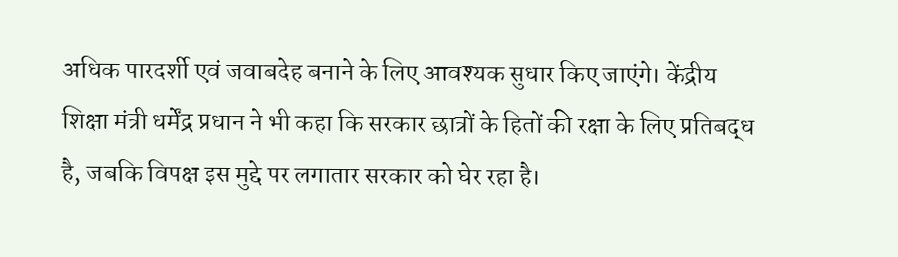अधिक पारदर्शी एवं जवाबदेह बनाने के लिए आवश्यक सुधार किए जाएंगे। केंद्रीय शिक्षा मंत्री धर्मेंद्र प्रधान ने भी कहा कि सरकार छात्रों के हितों की रक्षा के लिए प्रतिबद्ध है, जबकि विपक्ष इस मुद्दे पर लगातार सरकार को घेर रहा है।